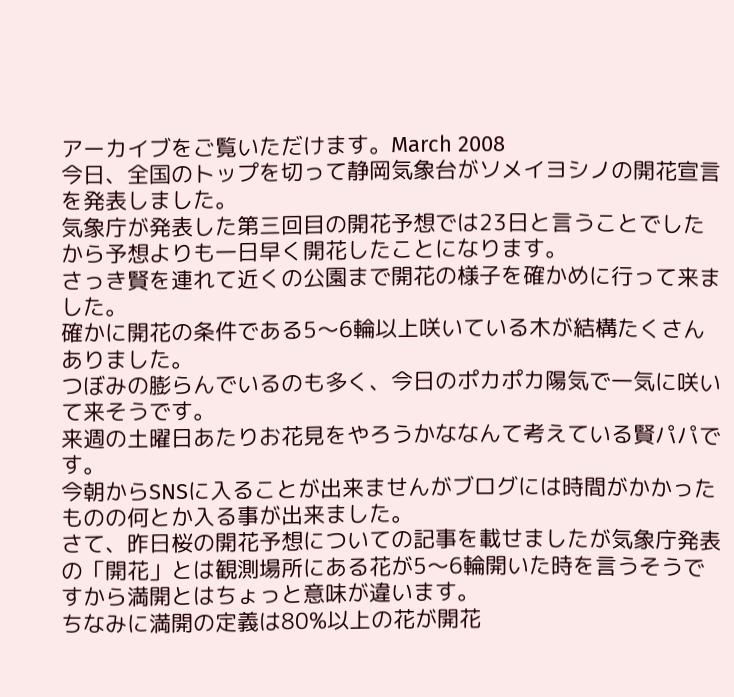アーカイブをご覧いただけます。March 2008
今日、全国のトップを切って静岡気象台がソメイヨシノの開花宣言を発表しました。
気象庁が発表した第三回目の開花予想では23日と言うことでしたから予想よりも一日早く開花したことになります。
さっき賢を連れて近くの公園まで開花の様子を確かめに行って来ました。
確かに開花の条件である5〜6輪以上咲いている木が結構たくさんありました。
つぼみの膨らんでいるのも多く、今日のポカポカ陽気で一気に咲いて来そうです。
来週の土曜日あたりお花見をやろうかななんて考えている賢パパです。
今朝からSNSに入ることが出来ませんがブログには時間がかかったものの何とか入る事が出来ました。
さて、昨日桜の開花予想についての記事を載せましたが気象庁発表の「開花」とは観測場所にある花が5〜6輪開いた時を言うそうですから満開とはちょっと意味が違います。
ちなみに満開の定義は80%以上の花が開花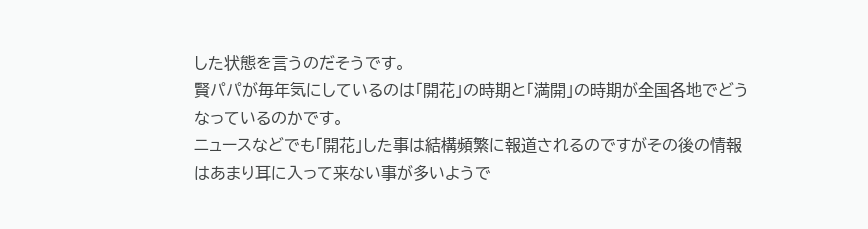した状態を言うのだそうです。
賢パパが毎年気にしているのは「開花」の時期と「満開」の時期が全国各地でどうなっているのかです。
ニュースなどでも「開花」した事は結構頻繁に報道されるのですがその後の情報はあまり耳に入って来ない事が多いようで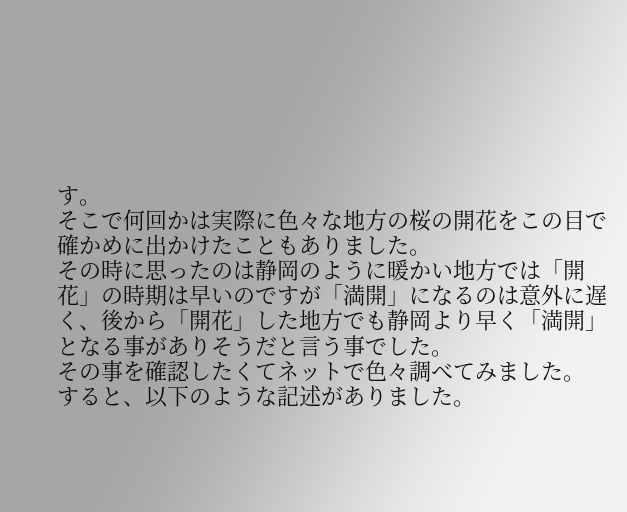す。
そこで何回かは実際に色々な地方の桜の開花をこの目で確かめに出かけたこともありました。
その時に思ったのは静岡のように暖かい地方では「開花」の時期は早いのですが「満開」になるのは意外に遅く、後から「開花」した地方でも静岡より早く「満開」となる事がありそうだと言う事でした。
その事を確認したくてネットで色々調べてみました。
すると、以下のような記述がありました。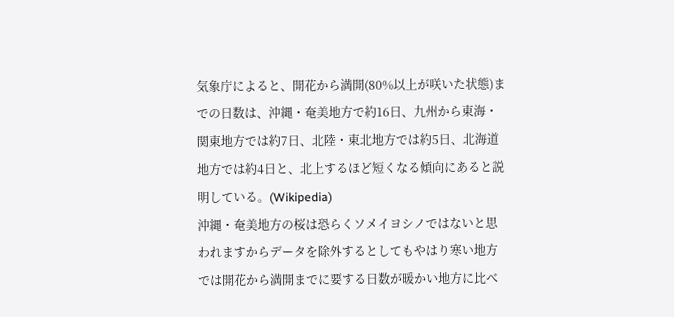気象庁によると、開花から満開(80%以上が咲いた状態)までの日数は、沖縄・奄美地方で約16日、九州から東海・関東地方では約7日、北陸・東北地方では約5日、北海道地方では約4日と、北上するほど短くなる傾向にあると説明している。(Wikipedia)
沖縄・奄美地方の桜は恐らくソメイヨシノではないと思われますからデータを除外するとしてもやはり寒い地方では開花から満開までに要する日数が暖かい地方に比べ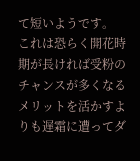て短いようです。
これは恐らく開花時期が長ければ受粉のチャンスが多くなるメリットを活かすよりも遅霜に遭ってダ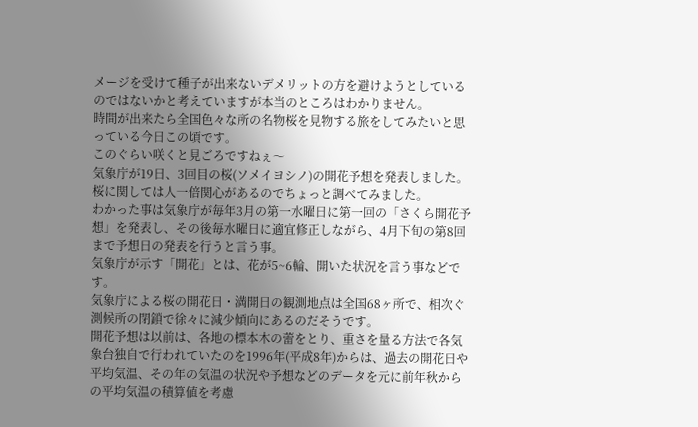メージを受けて種子が出来ないデメリットの方を避けようとしているのではないかと考えていますが本当のところはわかりません。
時間が出来たら全国色々な所の名物桜を見物する旅をしてみたいと思っている今日この頃です。
このぐらい咲くと見ごろですねぇ〜
気象庁が19日、3回目の桜(ソメイヨシノ)の開花予想を発表しました。
桜に関しては人一倍関心があるのでちょっと調べてみました。
わかった事は気象庁が毎年3月の第一水曜日に第一回の「さくら開花予想」を発表し、その後毎水曜日に適宜修正しながら、4月下旬の第8回まで予想日の発表を行うと言う事。
気象庁が示す「開花」とは、花が5~6輪、開いた状況を言う事などです。
気象庁による桜の開花日・満開日の観測地点は全国68ヶ所で、相次ぐ測候所の閉鎖で徐々に減少傾向にあるのだそうです。
開花予想は以前は、各地の標本木の蕾をとり、重さを量る方法で各気象台独自で行われていたのを1996年(平成8年)からは、過去の開花日や平均気温、その年の気温の状況や予想などのデータを元に前年秋からの平均気温の積算値を考慮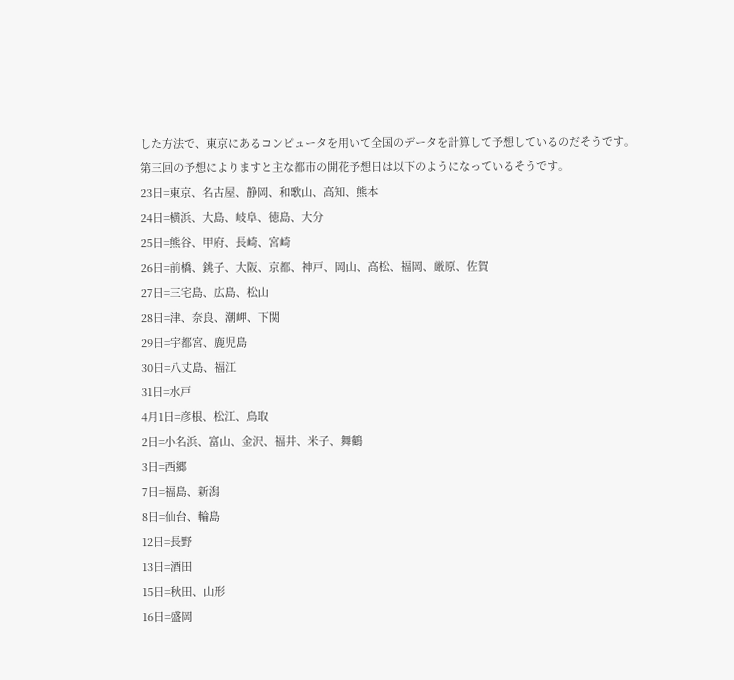した方法で、東京にあるコンピュータを用いて全国のデータを計算して予想しているのだそうです。
第三回の予想によりますと主な都市の開花予想日は以下のようになっているそうです。
23日=東京、名古屋、静岡、和歌山、高知、熊本
24日=横浜、大島、岐阜、徳島、大分
25日=熊谷、甲府、長崎、宮崎
26日=前橋、銚子、大阪、京都、神戸、岡山、高松、福岡、厳原、佐賀
27日=三宅島、広島、松山
28日=津、奈良、潮岬、下関
29日=宇都宮、鹿児島
30日=八丈島、福江
31日=水戸
4月1日=彦根、松江、鳥取
2日=小名浜、富山、金沢、福井、米子、舞鶴
3日=西郷
7日=福島、新潟
8日=仙台、輪島
12日=長野
13日=酒田
15日=秋田、山形
16日=盛岡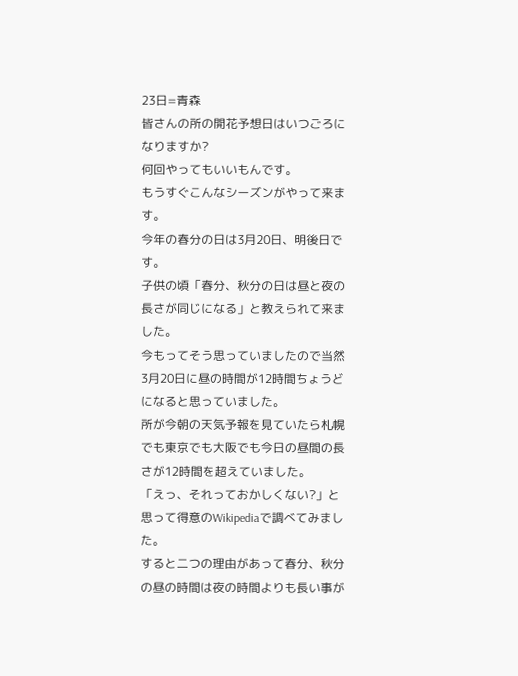23日=青森
皆さんの所の開花予想日はいつごろになりますか?
何回やってもいいもんです。
もうすぐこんなシーズンがやって来ます。
今年の春分の日は3月20日、明後日です。
子供の頃「春分、秋分の日は昼と夜の長さが同じになる」と教えられて来ました。
今もってそう思っていましたので当然3月20日に昼の時間が12時間ちょうどになると思っていました。
所が今朝の天気予報を見ていたら札幌でも東京でも大阪でも今日の昼間の長さが12時間を超えていました。
「えっ、それっておかしくない?」と思って得意のWikipediaで調べてみました。
すると二つの理由があって春分、秋分の昼の時間は夜の時間よりも長い事が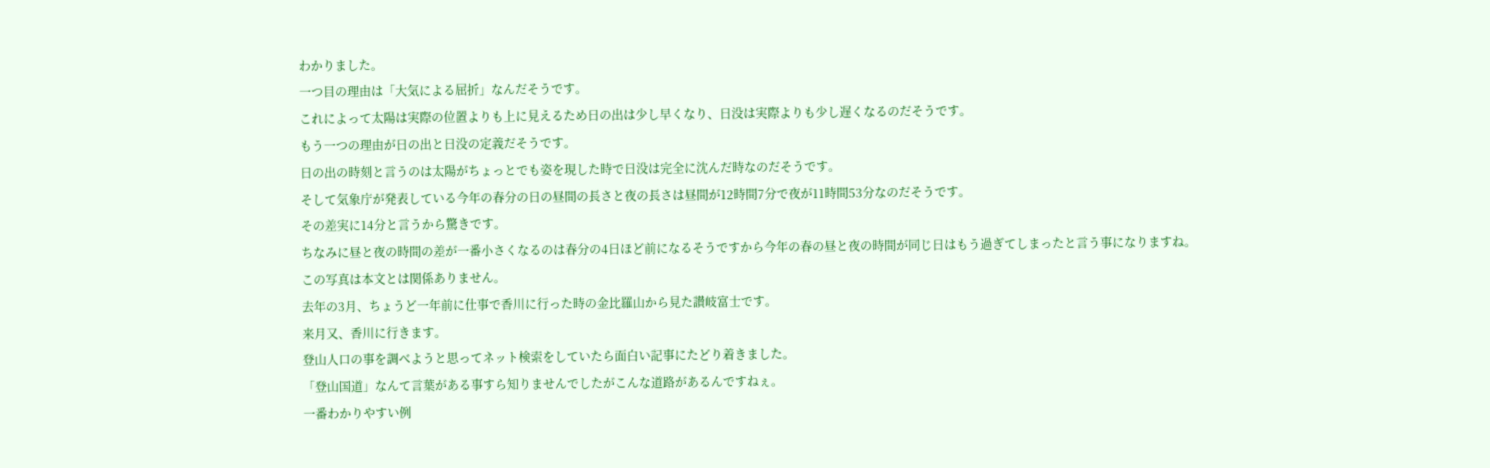わかりました。
一つ目の理由は「大気による屈折」なんだそうです。
これによって太陽は実際の位置よりも上に見えるため日の出は少し早くなり、日没は実際よりも少し遅くなるのだそうです。
もう一つの理由が日の出と日没の定義だそうです。
日の出の時刻と言うのは太陽がちょっとでも姿を現した時で日没は完全に沈んだ時なのだそうです。
そして気象庁が発表している今年の春分の日の昼間の長さと夜の長さは昼間が12時間7分で夜が11時間53分なのだそうです。
その差実に14分と言うから驚きです。
ちなみに昼と夜の時間の差が一番小さくなるのは春分の4日ほど前になるそうですから今年の春の昼と夜の時間が同じ日はもう過ぎてしまったと言う事になりますね。
この写真は本文とは関係ありません。
去年の3月、ちょうど一年前に仕事で香川に行った時の金比羅山から見た讃岐富士です。
来月又、香川に行きます。
登山人口の事を調べようと思ってネット検索をしていたら面白い記事にたどり着きました。
「登山国道」なんて言葉がある事すら知りませんでしたがこんな道路があるんですねぇ。
一番わかりやすい例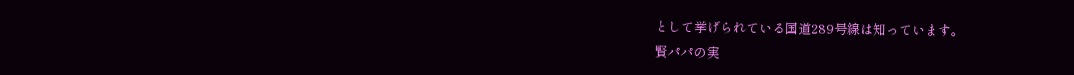として挙げられている国道289号線は知っています。
賢パパの実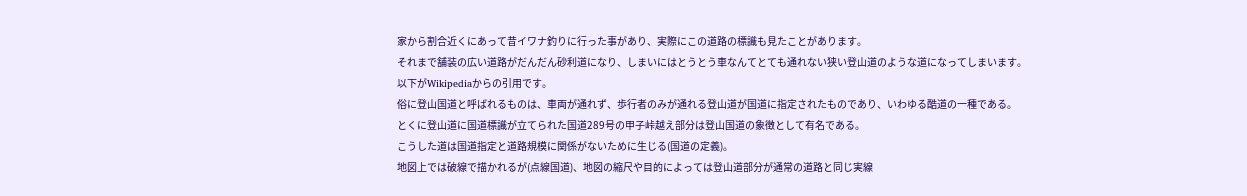家から割合近くにあって昔イワナ釣りに行った事があり、実際にこの道路の標識も見たことがあります。
それまで舗装の広い道路がだんだん砂利道になり、しまいにはとうとう車なんてとても通れない狭い登山道のような道になってしまいます。
以下がWikipediaからの引用です。
俗に登山国道と呼ばれるものは、車両が通れず、歩行者のみが通れる登山道が国道に指定されたものであり、いわゆる酷道の一種である。
とくに登山道に国道標識が立てられた国道289号の甲子峠越え部分は登山国道の象徴として有名である。
こうした道は国道指定と道路規模に関係がないために生じる(国道の定義)。
地図上では破線で描かれるが(点線国道)、地図の縮尺や目的によっては登山道部分が通常の道路と同じ実線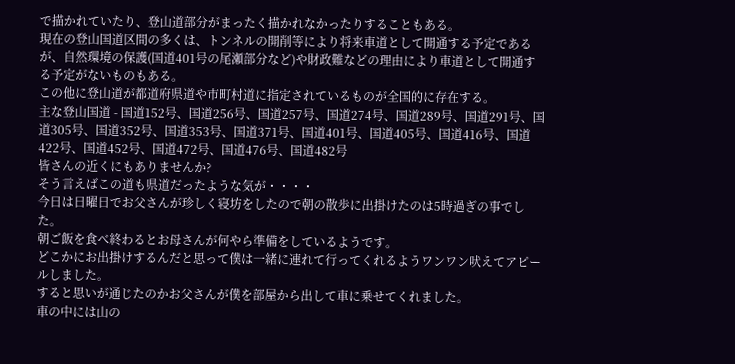で描かれていたり、登山道部分がまったく描かれなかったりすることもある。
現在の登山国道区間の多くは、トンネルの開削等により将来車道として開通する予定であるが、自然環境の保護(国道401号の尾瀬部分など)や財政難などの理由により車道として開通する予定がないものもある。
この他に登山道が都道府県道や市町村道に指定されているものが全国的に存在する。
主な登山国道 - 国道152号、国道256号、国道257号、国道274号、国道289号、国道291号、国道305号、国道352号、国道353号、国道371号、国道401号、国道405号、国道416号、国道422号、国道452号、国道472号、国道476号、国道482号
皆さんの近くにもありませんか?
そう言えばこの道も県道だったような気が・・・・
今日は日曜日でお父さんが珍しく寝坊をしたので朝の散歩に出掛けたのは5時過ぎの事でした。
朝ご飯を食べ終わるとお母さんが何やら準備をしているようです。
どこかにお出掛けするんだと思って僕は一緒に連れて行ってくれるようワンワン吠えてアピールしました。
すると思いが通じたのかお父さんが僕を部屋から出して車に乗せてくれました。
車の中には山の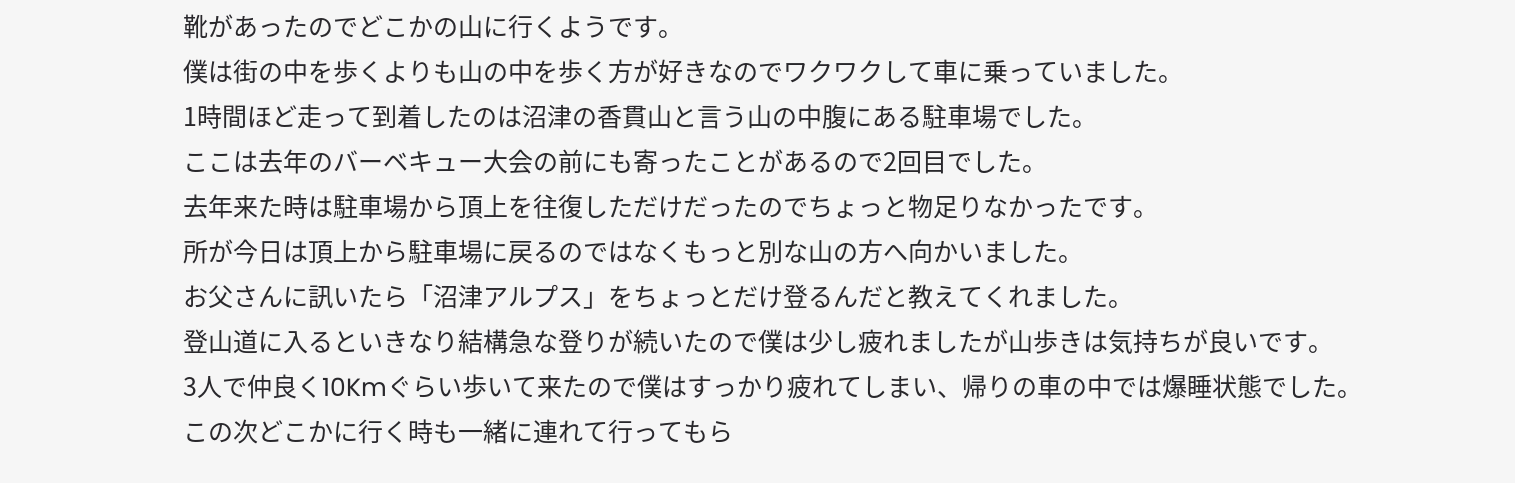靴があったのでどこかの山に行くようです。
僕は街の中を歩くよりも山の中を歩く方が好きなのでワクワクして車に乗っていました。
1時間ほど走って到着したのは沼津の香貫山と言う山の中腹にある駐車場でした。
ここは去年のバーベキュー大会の前にも寄ったことがあるので2回目でした。
去年来た時は駐車場から頂上を往復しただけだったのでちょっと物足りなかったです。
所が今日は頂上から駐車場に戻るのではなくもっと別な山の方へ向かいました。
お父さんに訊いたら「沼津アルプス」をちょっとだけ登るんだと教えてくれました。
登山道に入るといきなり結構急な登りが続いたので僕は少し疲れましたが山歩きは気持ちが良いです。
3人で仲良く10Kmぐらい歩いて来たので僕はすっかり疲れてしまい、帰りの車の中では爆睡状態でした。
この次どこかに行く時も一緒に連れて行ってもら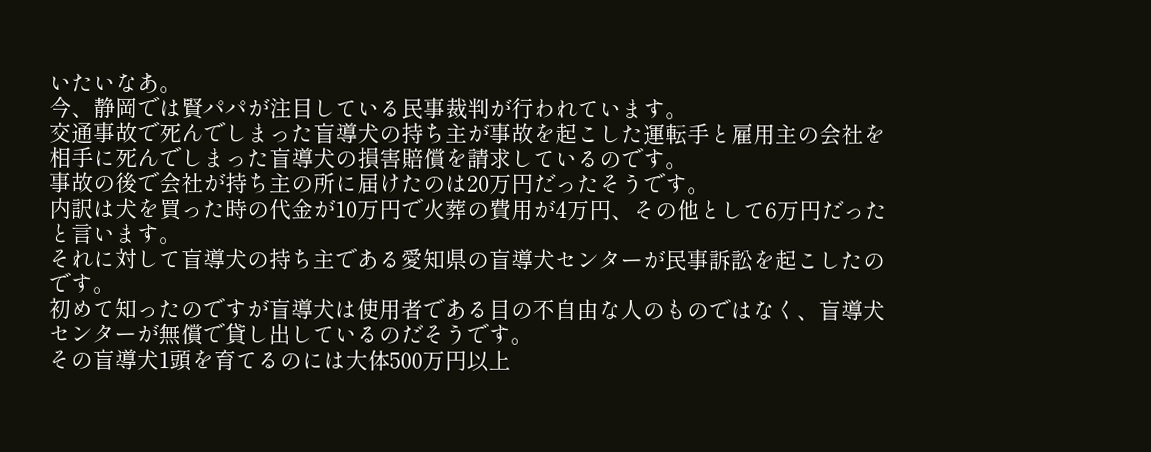いたいなあ。
今、静岡では賢パパが注目している民事裁判が行われています。
交通事故で死んでしまった盲導犬の持ち主が事故を起こした運転手と雇用主の会社を相手に死んでしまった盲導犬の損害賠償を請求しているのです。
事故の後で会社が持ち主の所に届けたのは20万円だったそうです。
内訳は犬を買った時の代金が10万円で火葬の費用が4万円、その他として6万円だったと言います。
それに対して盲導犬の持ち主である愛知県の盲導犬センターが民事訴訟を起こしたのです。
初めて知ったのですが盲導犬は使用者である目の不自由な人のものではなく、盲導犬センターが無償で貸し出しているのだそうです。
その盲導犬1頭を育てるのには大体500万円以上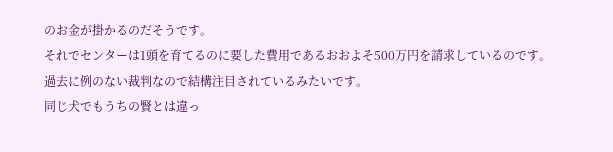のお金が掛かるのだそうです。
それでセンターは1頭を育てるのに要した費用であるおおよそ500万円を請求しているのです。
過去に例のない裁判なので結構注目されているみたいです。
同じ犬でもうちの賢とは違っ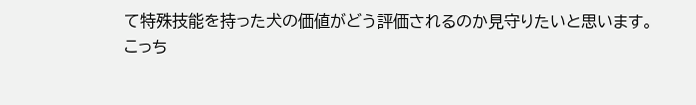て特殊技能を持った犬の価値がどう評価されるのか見守りたいと思います。
こっち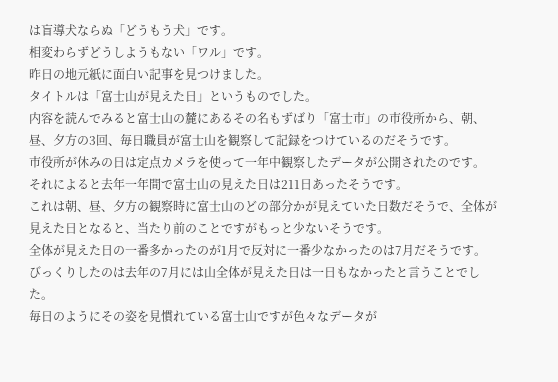は盲導犬ならぬ「どうもう犬」です。
相変わらずどうしようもない「ワル」です。
昨日の地元紙に面白い記事を見つけました。
タイトルは「富士山が見えた日」というものでした。
内容を読んでみると富士山の麓にあるその名もずばり「富士市」の市役所から、朝、昼、夕方の3回、毎日職員が富士山を観察して記録をつけているのだそうです。
市役所が休みの日は定点カメラを使って一年中観察したデータが公開されたのです。
それによると去年一年間で富士山の見えた日は211日あったそうです。
これは朝、昼、夕方の観察時に富士山のどの部分かが見えていた日数だそうで、全体が見えた日となると、当たり前のことですがもっと少ないそうです。
全体が見えた日の一番多かったのが1月で反対に一番少なかったのは7月だそうです。
びっくりしたのは去年の7月には山全体が見えた日は一日もなかったと言うことでした。
毎日のようにその姿を見慣れている富士山ですが色々なデータが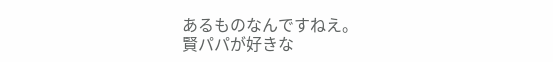あるものなんですねえ。
賢パパが好きな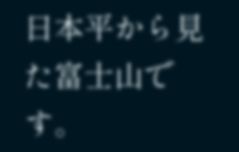日本平から見た富士山です。